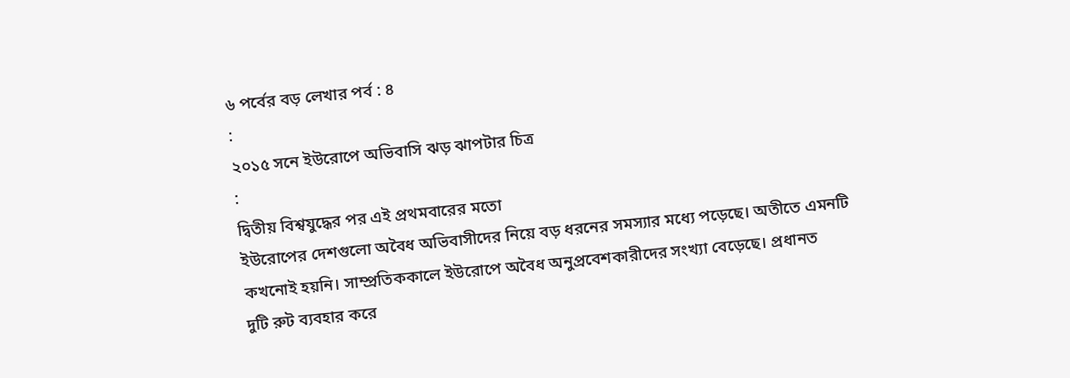৬ পর্বের বড় লেখার পর্ব : ৪
:
২০১৫ সনে ইউরোপে অভিবাসি ঝড় ঝাপটার চিত্র
:
দ্বিতীয় বিশ্বযুদ্ধের পর এই প্রথমবারের মতো
ইউরোপের দেশগুলো অবৈধ অভিবাসীদের নিয়ে বড় ধরনের সমস্যার মধ্যে পড়েছে। অতীতে এমনটি
কখনোই হয়নি। সাম্প্রতিককালে ইউরোপে অবৈধ অনুপ্রবেশকারীদের সংখ্যা বেড়েছে। প্রধানত
দুটি রুট ব্যবহার করে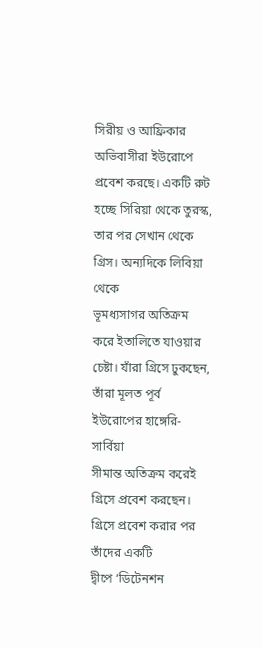সিরীয় ও আফ্রিকার অভিবাসীরা ইউরোপে প্রবেশ করছে। একটি রুট
হচ্ছে সিরিয়া থেকে তুরস্ক, তার পর সেখান থেকে গ্রিস। অন্যদিকে লিবিয়া থেকে
ভূমধ্যসাগর অতিক্রম করে ইতালিতে যাওয়ার চেষ্টা। যাঁরা গ্রিসে ঢুকছেন, তাঁরা মূলত পূর্ব ইউরোপের হাঙ্গেরি-সার্বিয়া
সীমান্ত অতিক্রম করেই গ্রিসে প্রবেশ করছেন। গ্রিসে প্রবেশ করার পর তাঁদের একটি
দ্বীপে ‘ডিটেনশন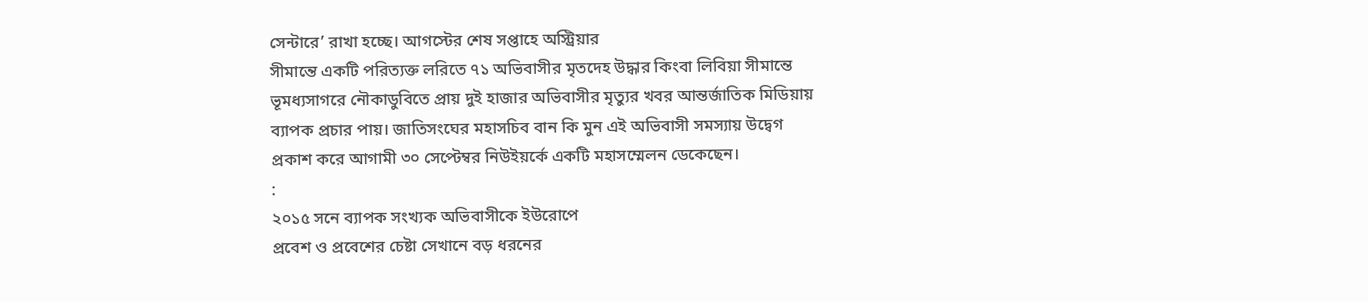সেন্টারে’ রাখা হচ্ছে। আগস্টের শেষ সপ্তাহে অস্ট্রিয়ার
সীমান্তে একটি পরিত্যক্ত লরিতে ৭১ অভিবাসীর মৃতদেহ উদ্ধার কিংবা লিবিয়া সীমান্তে
ভূমধ্যসাগরে নৌকাডুবিতে প্রায় দুই হাজার অভিবাসীর মৃত্যুর খবর আন্তর্জাতিক মিডিয়ায়
ব্যাপক প্রচার পায়। জাতিসংঘের মহাসচিব বান কি মুন এই অভিবাসী সমস্যায় উদ্বেগ
প্রকাশ করে আগামী ৩০ সেপ্টেম্বর নিউইয়র্কে একটি মহাসম্মেলন ডেকেছেন।
:
২০১৫ সনে ব্যাপক সংখ্যক অভিবাসীকে ইউরোপে
প্রবেশ ও প্রবেশের চেষ্টা সেখানে বড় ধরনের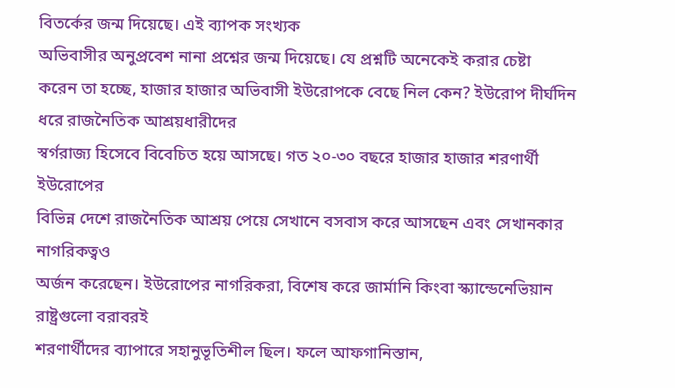বিতর্কের জন্ম দিয়েছে। এই ব্যাপক সংখ্যক
অভিবাসীর অনুপ্রবেশ নানা প্রশ্নের জন্ম দিয়েছে। যে প্রশ্নটি অনেকেই করার চেষ্টা
করেন তা হচ্ছে, হাজার হাজার অভিবাসী ইউরোপকে বেছে নিল কেন? ইউরোপ দীর্ঘদিন ধরে রাজনৈতিক আশ্রয়ধারীদের
স্বর্গরাজ্য হিসেবে বিবেচিত হয়ে আসছে। গত ২০-৩০ বছরে হাজার হাজার শরণার্থী ইউরোপের
বিভিন্ন দেশে রাজনৈতিক আশ্রয় পেয়ে সেখানে বসবাস করে আসছেন এবং সেখানকার নাগরিকত্বও
অর্জন করেছেন। ইউরোপের নাগরিকরা, বিশেষ করে জার্মানি কিংবা স্ক্যান্ডেনেভিয়ান রাষ্ট্রগুলো বরাবরই
শরণার্থীদের ব্যাপারে সহানুভূতিশীল ছিল। ফলে আফগানিস্তান,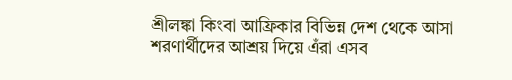শ্রীলঙ্কা কিংবা আফ্রিকার বিভিন্ন দেশ থেকে আসা
শরণার্থীদের আশ্রয় দিয়ে এঁরা এসব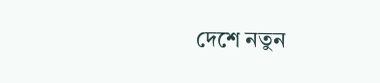দেশে নতুন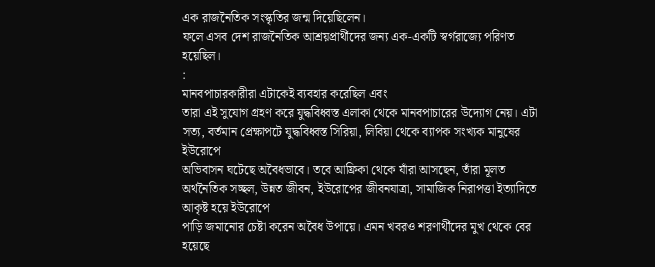এক রাজনৈতিক সংস্কৃতির জন্ম দিয়েছিলেন।
ফলে এসব দেশ রাজনৈতিক আশ্রয়প্রার্থীদের জন্য এক-একটি স্বর্গরাজ্যে পরিণত হয়েছিল।
:
মানবপাচারকারীরা এটাকেই ব্যবহার করেছিল এবং
তারা এই সুযোগ গ্রহণ করে যুদ্ধবিধ্বস্ত এলাকা থেকে মানবপাচারের উদ্যোগ নেয়। এটা
সত্য, বর্তমান প্রেক্ষাপটে যুদ্ধবিধ্বস্ত সিরিয়া, লিবিয়া থেকে ব্যাপক সংখ্যক মানুষের ইউরোপে
অভিবাসন ঘটেছে অবৈধভাবে। তবে আফ্রিকা থেকে যাঁরা আসছেন, তাঁরা মূলত অর্থনৈতিক সচ্ছল, উন্নত জীবন, ইউরোপের জীবনযাত্রা, সামাজিক নিরাপত্তা ইত্যাদিতে আকৃষ্ট হয়ে ইউরোপে
পাড়ি জমানোর চেষ্টা করেন অবৈধ উপায়ে। এমন খবরও শরণার্থীদের মুখ থেকে বের হয়েছে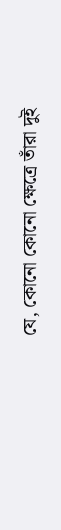যে, কোনো কোনো ক্ষেত্রে তাঁরা দুই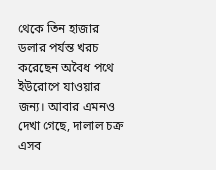থেকে তিন হাজার
ডলার পর্যন্ত খরচ করেছেন অবৈধ পথে ইউরোপে যাওয়ার জন্য। আবার এমনও দেখা গেছে, দালাল চক্র এসব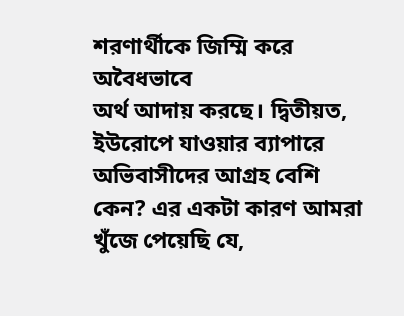শরণার্থীকে জিম্মি করে অবৈধভাবে
অর্থ আদায় করছে। দ্বিতীয়ত, ইউরোপে যাওয়ার ব্যাপারে অভিবাসীদের আগ্রহ বেশি
কেন? এর একটা কারণ আমরা খুঁজে পেয়েছি যে,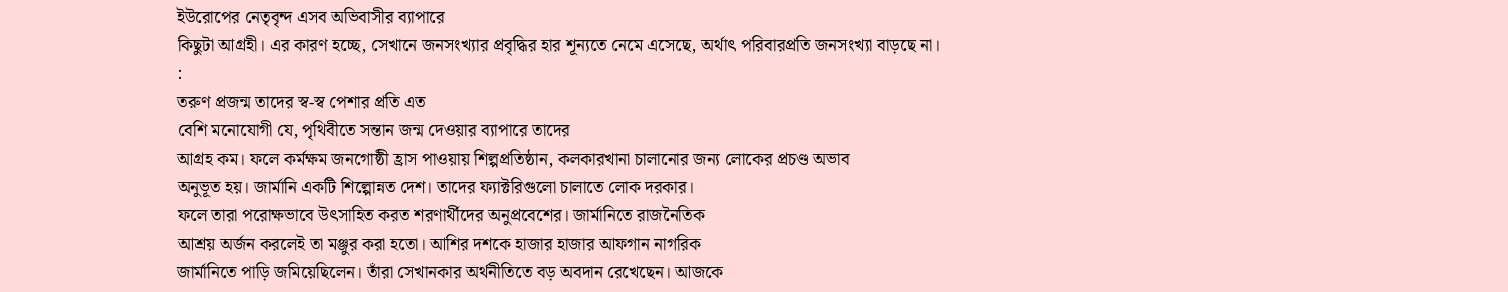ইউরোপের নেতৃবৃন্দ এসব অভিবাসীর ব্যাপারে
কিছুটা আগ্রহী। এর কারণ হচ্ছে, সেখানে জনসংখ্যার প্রবৃদ্ধির হার শূন্যতে নেমে এসেছে, অর্থাৎ পরিবারপ্রতি জনসংখ্যা বাড়ছে না।
:
তরুণ প্রজন্ম তাদের স্ব-স্ব পেশার প্রতি এত
বেশি মনোযোগী যে, পৃথিবীতে সন্তান জন্ম দেওয়ার ব্যাপারে তাদের
আগ্রহ কম। ফলে কর্মক্ষম জনগোষ্ঠী হ্রাস পাওয়ায় শিল্পপ্রতিষ্ঠান, কলকারখানা চালানোর জন্য লোকের প্রচণ্ড অভাব
অনুভূত হয়। জার্মানি একটি শিল্পোন্নত দেশ। তাদের ফ্যাক্টরিগুলো চালাতে লোক দরকার।
ফলে তারা পরোক্ষভাবে উৎসাহিত করত শরণার্থীদের অনুপ্রবেশের। জার্মানিতে রাজনৈতিক
আশ্রয় অর্জন করলেই তা মঞ্জুর করা হতো। আশির দশকে হাজার হাজার আফগান নাগরিক
জার্মানিতে পাড়ি জমিয়েছিলেন। তাঁরা সেখানকার অর্থনীতিতে বড় অবদান রেখেছেন। আজকে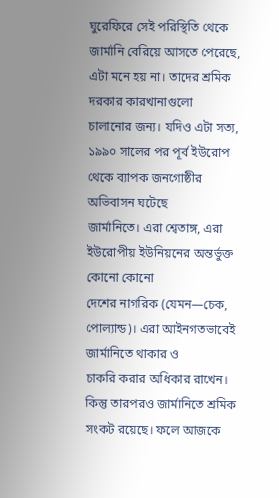ঘুরেফিরে সেই পরিস্থিতি থেকে জার্মানি বেরিয়ে আসতে পেরেছে, এটা মনে হয় না। তাদের শ্রমিক দরকার কারখানাগুলো
চালানোর জন্য। যদিও এটা সত্য, ১৯৯০ সালের পর পূর্ব ইউরোপ থেকে ব্যাপক জনগোষ্ঠীর অভিবাসন ঘটেছে
জার্মানিতে। এরা শ্বেতাঙ্গ, এরা ইউরোপীয় ইউনিয়নের অন্তর্ভুক্ত কোনো কোনো
দেশের নাগরিক (যেমন—চেক, পোল্যান্ড)। এরা আইনগতভাবেই জার্মানিতে থাকার ও
চাকরি করার অধিকার রাখেন। কিন্তু তারপরও জার্মানিতে শ্রমিক সংকট রয়েছে। ফলে আজকে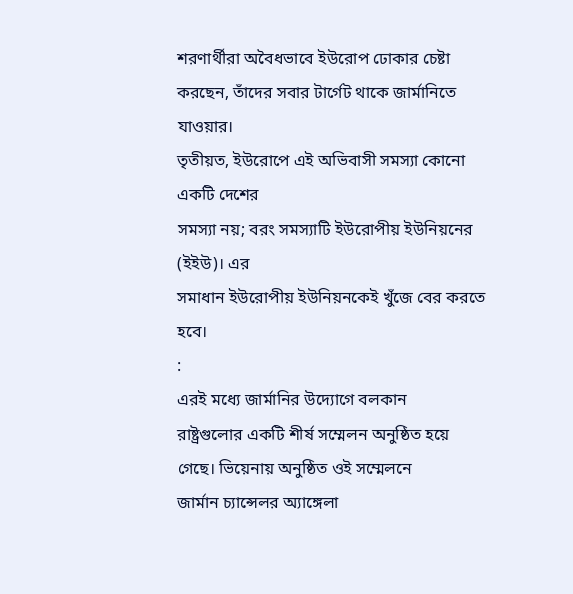শরণার্থীরা অবৈধভাবে ইউরোপ ঢোকার চেষ্টা করছেন, তাঁদের সবার টার্গেট থাকে জার্মানিতে যাওয়ার।
তৃতীয়ত, ইউরোপে এই অভিবাসী সমস্যা কোনো একটি দেশের
সমস্যা নয়; বরং সমস্যাটি ইউরোপীয় ইউনিয়নের (ইইউ)। এর
সমাধান ইউরোপীয় ইউনিয়নকেই খুঁজে বের করতে হবে।
:
এরই মধ্যে জার্মানির উদ্যোগে বলকান
রাষ্ট্রগুলোর একটি শীর্ষ সম্মেলন অনুষ্ঠিত হয়ে গেছে। ভিয়েনায় অনুষ্ঠিত ওই সম্মেলনে
জার্মান চ্যান্সেলর অ্যাঙ্গেলা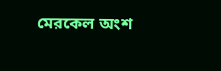মেরকেল অংশ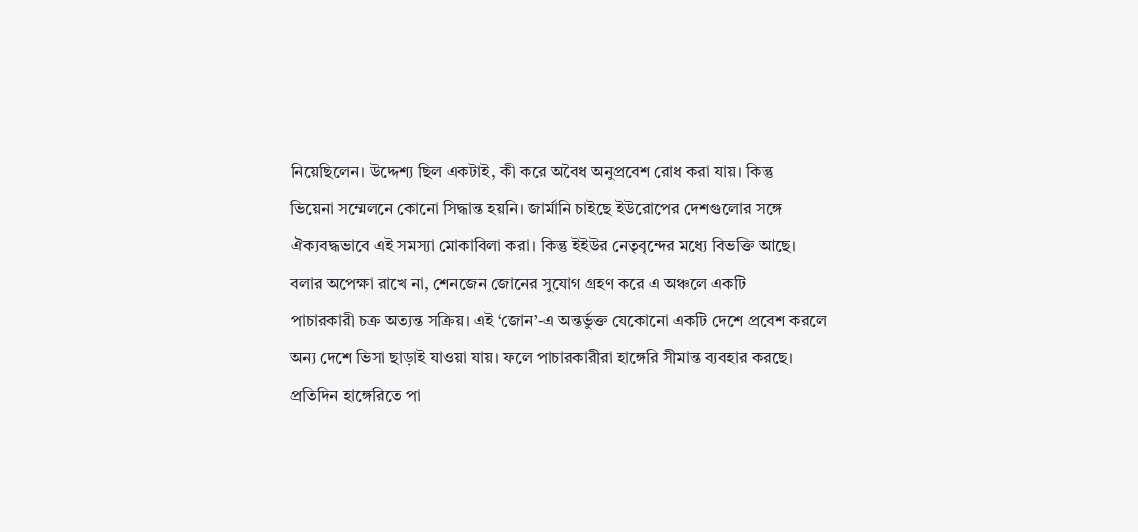নিয়েছিলেন। উদ্দেশ্য ছিল একটাই, কী করে অবৈধ অনুপ্রবেশ রোধ করা যায়। কিন্তু
ভিয়েনা সম্মেলনে কোনো সিদ্ধান্ত হয়নি। জার্মানি চাইছে ইউরোপের দেশগুলোর সঙ্গে
ঐক্যবদ্ধভাবে এই সমস্যা মোকাবিলা করা। কিন্তু ইইউর নেতৃবৃন্দের মধ্যে বিভক্তি আছে।
বলার অপেক্ষা রাখে না, শেনজেন জোনের সুযোগ গ্রহণ করে এ অঞ্চলে একটি
পাচারকারী চক্র অত্যন্ত সক্রিয়। এই ‘জোন’-এ অন্তর্ভুক্ত যেকোনো একটি দেশে প্রবেশ করলে
অন্য দেশে ভিসা ছাড়াই যাওয়া যায়। ফলে পাচারকারীরা হাঙ্গেরি সীমান্ত ব্যবহার করছে।
প্রতিদিন হাঙ্গেরিতে পা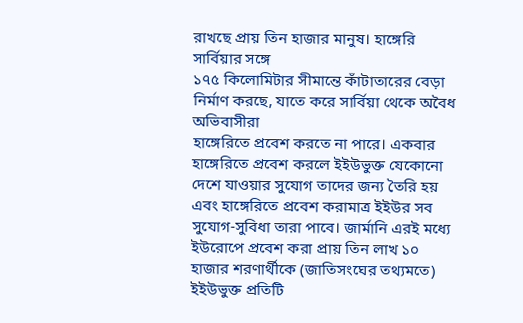রাখছে প্রায় তিন হাজার মানুষ। হাঙ্গেরি সার্বিয়ার সঙ্গে
১৭৫ কিলোমিটার সীমান্তে কাঁটাতারের বেড়া নির্মাণ করছে, যাতে করে সার্বিয়া থেকে অবৈধ অভিবাসীরা
হাঙ্গেরিতে প্রবেশ করতে না পারে। একবার হাঙ্গেরিতে প্রবেশ করলে ইইউভুক্ত যেকোনো
দেশে যাওয়ার সুযোগ তাদের জন্য তৈরি হয় এবং হাঙ্গেরিতে প্রবেশ করামাত্র ইইউর সব
সুযোগ-সুবিধা তারা পাবে। জার্মানি এরই মধ্যে ইউরোপে প্রবেশ করা প্রায় তিন লাখ ১০
হাজার শরণার্থীকে (জাতিসংঘের তথ্যমতে) ইইউভুক্ত প্রতিটি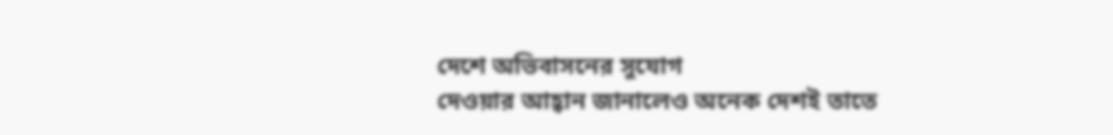দেশে অভিবাসনের সুযোগ
দেওয়ার আহ্বান জানালেও অনেক দেশই তাতে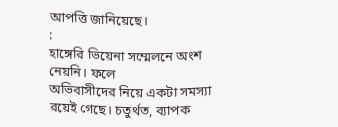আপত্তি জানিয়েছে।
:
হাঙ্গেরি ভিয়েনা সম্মেলনে অংশ নেয়নি। ফলে
অভিবাসীদের নিয়ে একটা সমস্যা রয়েই গেছে। চতুর্থত, ব্যাপক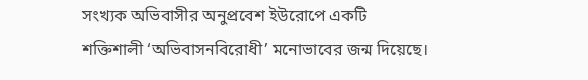সংখ্যক অভিবাসীর অনুপ্রবেশ ইউরোপে একটি
শক্তিশালী ‘অভিবাসনবিরোধী’ মনোভাবের জন্ম দিয়েছে।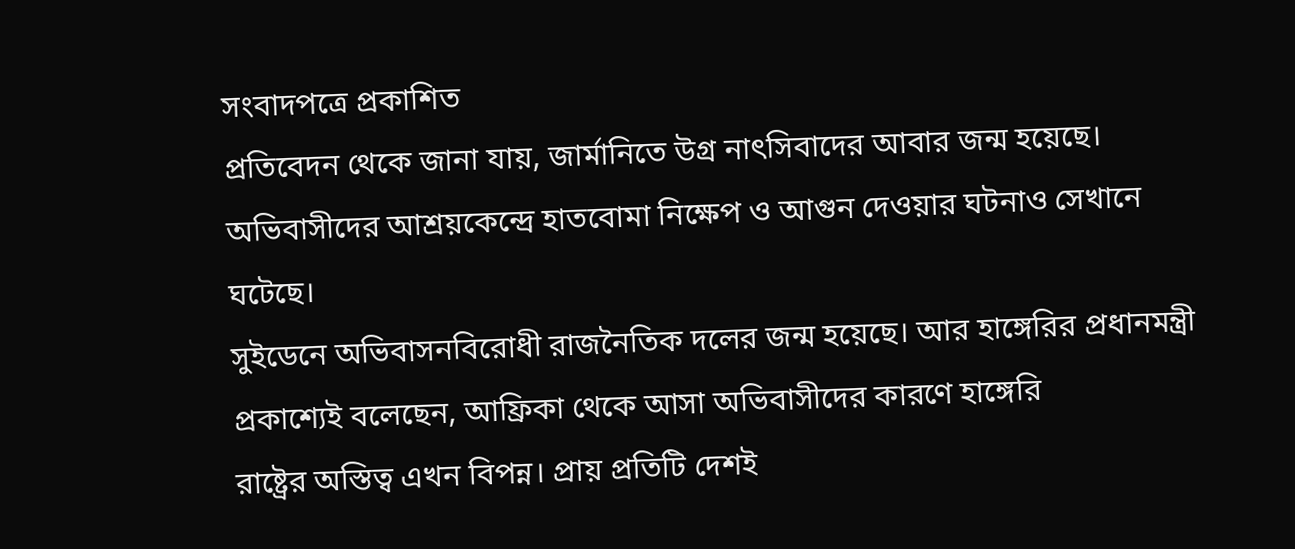সংবাদপত্রে প্রকাশিত
প্রতিবেদন থেকে জানা যায়, জার্মানিতে উগ্র নাৎসিবাদের আবার জন্ম হয়েছে।
অভিবাসীদের আশ্রয়কেন্দ্রে হাতবোমা নিক্ষেপ ও আগুন দেওয়ার ঘটনাও সেখানে ঘটেছে।
সুইডেনে অভিবাসনবিরোধী রাজনৈতিক দলের জন্ম হয়েছে। আর হাঙ্গেরির প্রধানমন্ত্রী
প্রকাশ্যেই বলেছেন, আফ্রিকা থেকে আসা অভিবাসীদের কারণে হাঙ্গেরি
রাষ্ট্রের অস্তিত্ব এখন বিপন্ন। প্রায় প্রতিটি দেশই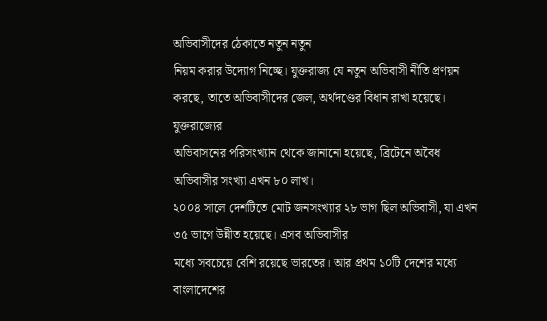অভিবাসীদের ঠেকাতে নতুন নতুন
নিয়ম করার উদ্যোগ নিচ্ছে। যুক্তরাজ্য যে নতুন অভিবাসী নীতি প্রণয়ন করছে, তাতে অভিবাসীদের জেল, অর্থদণ্ডের বিধান রাখা হয়েছে। যুক্তরাজ্যের
অভিবাসনের পরিসংখ্যান থেকে জানানো হয়েছে, ব্রিটেনে অবৈধ অভিবাসীর সংখ্যা এখন ৮০ লাখ।
২০০৪ সালে দেশটিতে মোট জনসংখ্যার ২৮ ভাগ ছিল অভিবাসী, যা এখন ৩৫ ভাগে উন্নীত হয়েছে। এসব অভিবাসীর
মধ্যে সবচেয়ে বেশি রয়েছে ভারতের। আর প্রথম ১০টি দেশের মধ্যে বাংলাদেশের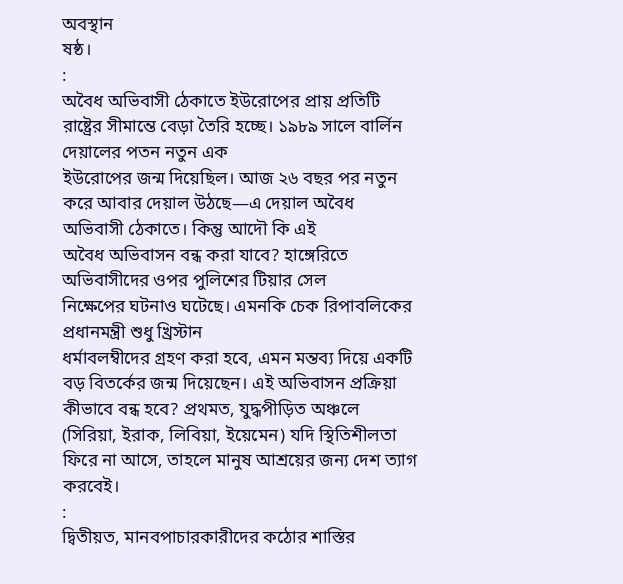অবস্থান
ষষ্ঠ।
:
অবৈধ অভিবাসী ঠেকাতে ইউরোপের প্রায় প্রতিটি
রাষ্ট্রের সীমান্তে বেড়া তৈরি হচ্ছে। ১৯৮৯ সালে বার্লিন দেয়ালের পতন নতুন এক
ইউরোপের জন্ম দিয়েছিল। আজ ২৬ বছর পর নতুন করে আবার দেয়াল উঠছে—এ দেয়াল অবৈধ অভিবাসী ঠেকাতে। কিন্তু আদৌ কি এই
অবৈধ অভিবাসন বন্ধ করা যাবে? হাঙ্গেরিতে অভিবাসীদের ওপর পুলিশের টিয়ার সেল
নিক্ষেপের ঘটনাও ঘটেছে। এমনকি চেক রিপাবলিকের প্রধানমন্ত্রী শুধু খ্রিস্টান
ধর্মাবলম্বীদের গ্রহণ করা হবে, এমন মন্তব্য দিয়ে একটি বড় বিতর্কের জন্ম দিয়েছেন। এই অভিবাসন প্রক্রিয়া
কীভাবে বন্ধ হবে? প্রথমত, যুদ্ধপীড়িত অঞ্চলে (সিরিয়া, ইরাক, লিবিয়া, ইয়েমেন) যদি স্থিতিশীলতা ফিরে না আসে, তাহলে মানুষ আশ্রয়ের জন্য দেশ ত্যাগ করবেই।
:
দ্বিতীয়ত, মানবপাচারকারীদের কঠোর শাস্তির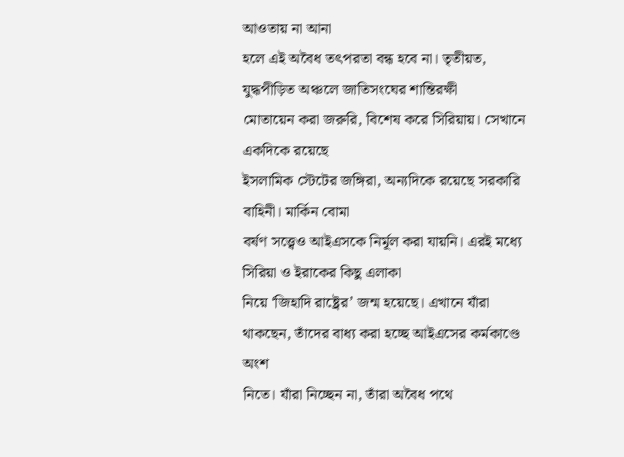আওতায় না আনা
হলে এই অবৈধ তৎপরতা বন্ধ হবে না। তৃতীয়ত, যুদ্ধপীড়িত অঞ্চলে জাতিসংঘের শান্তিরক্ষী
মোতায়েন করা জরুরি, বিশেষ করে সিরিয়ায়। সেখানে একদিকে রয়েছে
ইসলামিক স্টেটের জঙ্গিরা, অন্যদিকে রয়েছে সরকারি বাহিনী। মার্কিন বোমা
বর্ষণ সত্ত্বেও আইএসকে নির্মূল করা যায়নি। এরই মধ্যে সিরিয়া ও ইরাকের কিছু এলাকা
নিয়ে ‘জিহাদি রাষ্ট্রের’ জন্ম হয়েছে। এখানে যাঁরা থাকছেন, তাঁদের বাধ্য করা হচ্ছে আইএসের কর্মকাণ্ডে অংশ
নিতে। যাঁরা নিচ্ছেন না, তাঁরা অবৈধ পথে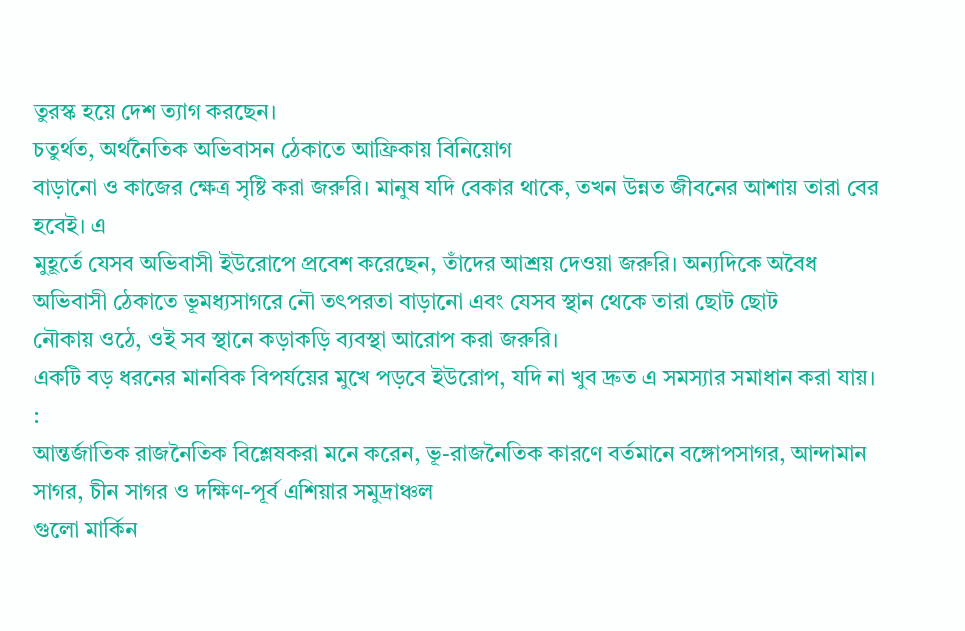তুরস্ক হয়ে দেশ ত্যাগ করছেন।
চতুর্থত, অর্থনৈতিক অভিবাসন ঠেকাতে আফ্রিকায় বিনিয়োগ
বাড়ানো ও কাজের ক্ষেত্র সৃষ্টি করা জরুরি। মানুষ যদি বেকার থাকে, তখন উন্নত জীবনের আশায় তারা বের হবেই। এ
মুহূর্তে যেসব অভিবাসী ইউরোপে প্রবেশ করেছেন, তাঁদের আশ্রয় দেওয়া জরুরি। অন্যদিকে অবৈধ
অভিবাসী ঠেকাতে ভূমধ্যসাগরে নৌ তৎপরতা বাড়ানো এবং যেসব স্থান থেকে তারা ছোট ছোট
নৌকায় ওঠে, ওই সব স্থানে কড়াকড়ি ব্যবস্থা আরোপ করা জরুরি।
একটি বড় ধরনের মানবিক বিপর্যয়ের মুখে পড়বে ইউরোপ, যদি না খুব দ্রুত এ সমস্যার সমাধান করা যায়।
:
আন্তর্জাতিক রাজনৈতিক বিশ্লেষকরা মনে করেন, ভূ-রাজনৈতিক কারণে বর্তমানে বঙ্গোপসাগর, আন্দামান সাগর, চীন সাগর ও দক্ষিণ-পূর্ব এশিয়ার সমুদ্রাঞ্চল
গুলো মার্কিন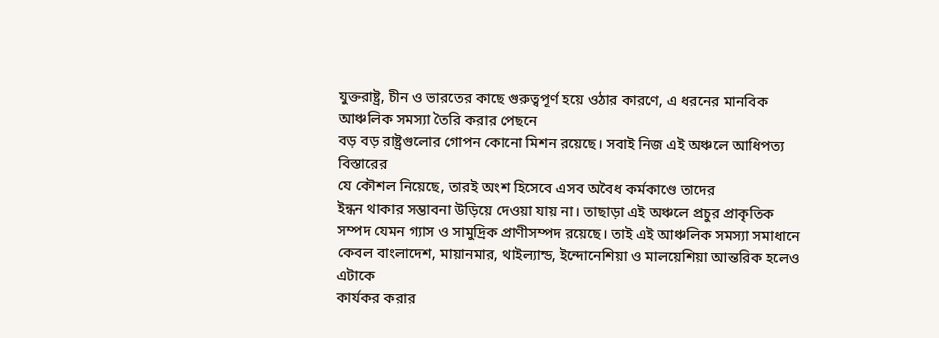যুক্তরাষ্ট্র, চীন ও ভারতের কাছে গুরুত্বপূর্ণ হয়ে ওঠার কারণে, এ ধরনের মানবিক আঞ্চলিক সমস্যা তৈরি করার পেছনে
বড় বড় রাষ্ট্রগুলোর গোপন কোনো মিশন রয়েছে। সবাই নিজ এই অঞ্চলে আধিপত্য বিস্তারের
যে কৌশল নিয়েছে, তারই অংশ হিসেবে এসব অবৈধ কর্মকাণ্ডে তাদের
ইন্ধন থাকার সম্ভাবনা উড়িয়ে দেওয়া যায় না। তাছাড়া এই অঞ্চলে প্রচুর প্রাকৃতিক
সম্পদ যেমন গ্যাস ও সামুদ্রিক প্রাণীসম্পদ রয়েছে। তাই এই আঞ্চলিক সমস্যা সমাধানে
কেবল বাংলাদেশ, মায়ানমার, থাইল্যান্ড, ইন্দোনেশিয়া ও মালয়েশিয়া আন্তরিক হলেও এটাকে
কার্যকর করার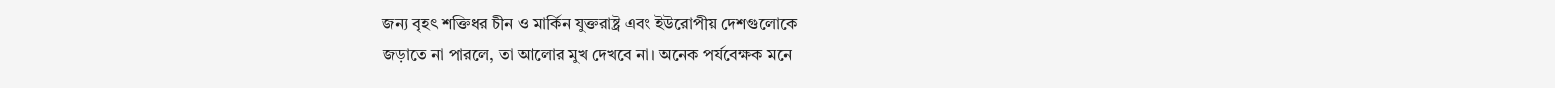জন্য বৃহৎ শক্তিধর চীন ও মার্কিন যুক্তরাষ্ট্র এবং ইউরোপীয় দেশগুলোকে
জড়াতে না পারলে, তা আলোর মুখ দেখবে না। অনেক পর্যবেক্ষক মনে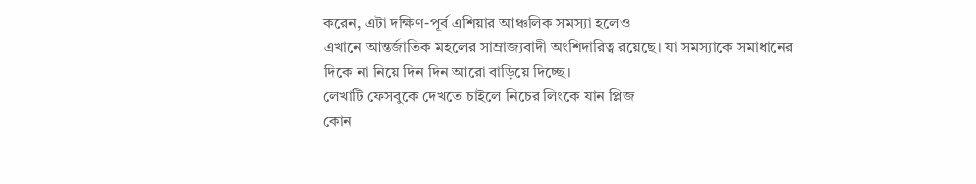করেন, এটা দক্ষিণ-পূর্ব এশিয়ার আঞ্চলিক সমস্যা হলেও
এখানে আন্তর্জাতিক মহলের সাম্রাজ্যবাদী অংশিদারিত্ব রয়েছে। যা সমস্যাকে সমাধানের
দিকে না নিয়ে দিন দিন আরো বাড়িয়ে দিচ্ছে।
লেখাটি ফেসবুকে দেখতে চাইলে নিচের লিংকে যান প্লিজ
কোন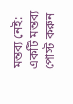মন্তব্য নেই:
একটি মন্তব্য পোস্ট করুন